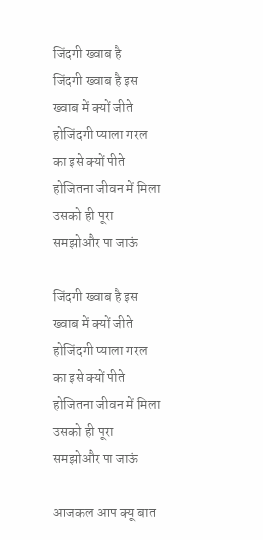जिंदगी ख्वाब है
जिंदगी ख्वाब है इस ख्वाब में क्यों जीते होजिंदगी प्याला गरल का इसे क्यों पीते होजितना जीवन में मिला उसको ही पूरा समझोऔर पा जाऊं

जिंदगी ख्वाब है इस ख्वाब में क्यों जीते होजिंदगी प्याला गरल का इसे क्यों पीते होजितना जीवन में मिला उसको ही पूरा समझोऔर पा जाऊं

आजकल आप क्यू बात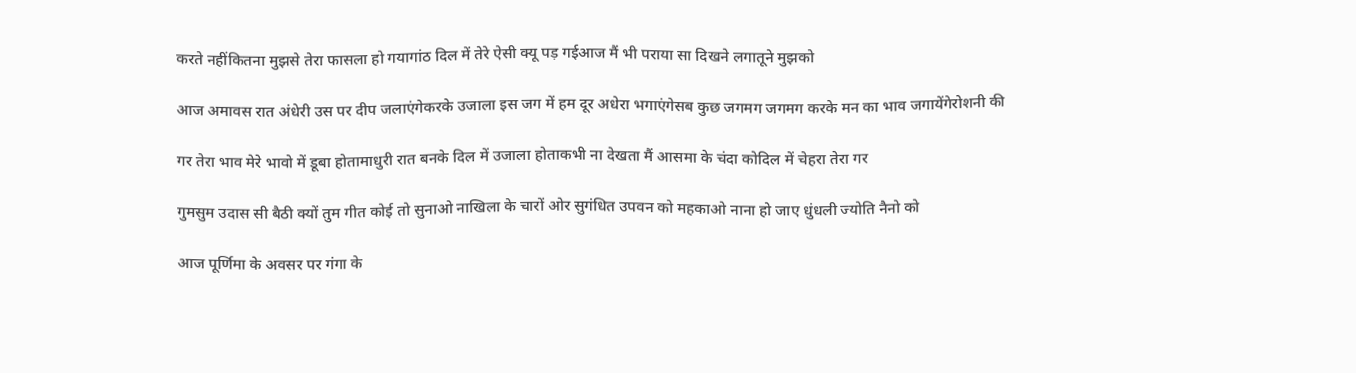करते नहींकितना मुझसे तेरा फासला हो गयागांठ दिल में तेरे ऐसी क्यू पड़ गईआज मैं भी पराया सा दिखने लगातूने मुझको

आज अमावस रात अंधेरी उस पर दीप जलाएंगेकरके उजाला इस जग में हम दूर अधेरा भगाएंगेसब कुछ जगमग जगमग करके मन का भाव जगायेंगेरोशनी की

गर तेरा भाव मेरे भावो में डूबा होतामाधुरी रात बनके दिल में उजाला होताकभी ना देखता मैं आसमा के चंदा कोदिल में चेहरा तेरा गर

गुमसुम उदास सी बैठी क्यों तुम गीत कोई तो सुनाओ नाखिला के चारों ओर सुगंधित उपवन को महकाओ नाना हो जाए धुंधली ज्योति नैनो को

आज पूर्णिमा के अवसर पर गंगा के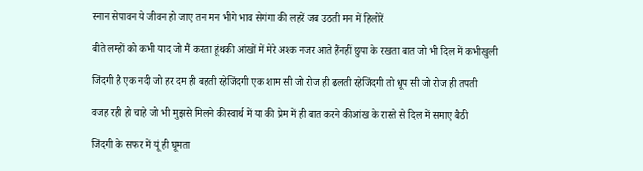स्नान सेपावन ये जीवन हो जाए तन मन भीगे भाव सेगंगा की लहरें जब उठती मन में हिलोरें

बीते लम्हों को कभी याद जो मैं करता हूंथकी आंखों में मेरे अश्क नजर आते हैंनहीं छुपा के रखता बात जो भी दिल में कभीखुली

जिंदगी है एक नदी जो हर दम ही बहती रहेजिंदगी एक शाम सी जो रोज ही ढलती रहेजिंदगी तो धूप सी जो रोज ही तपती

वजह रही हो चाहे जो भी मुझसे मिलने कीस्वार्थ में या की प्रेम में ही बात करने कीआंख के रास्ते से दिल में समाए बैठी

जिंदगी के सफर में यूं ही घूमता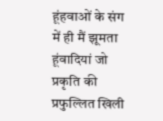हूंहवाओं के संग में ही मैं झूमता हूंवादियां जो प्रकृति की प्रफुल्लित खिली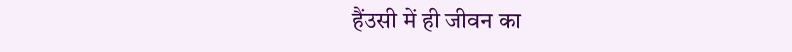हैंउसी में ही जीवन का